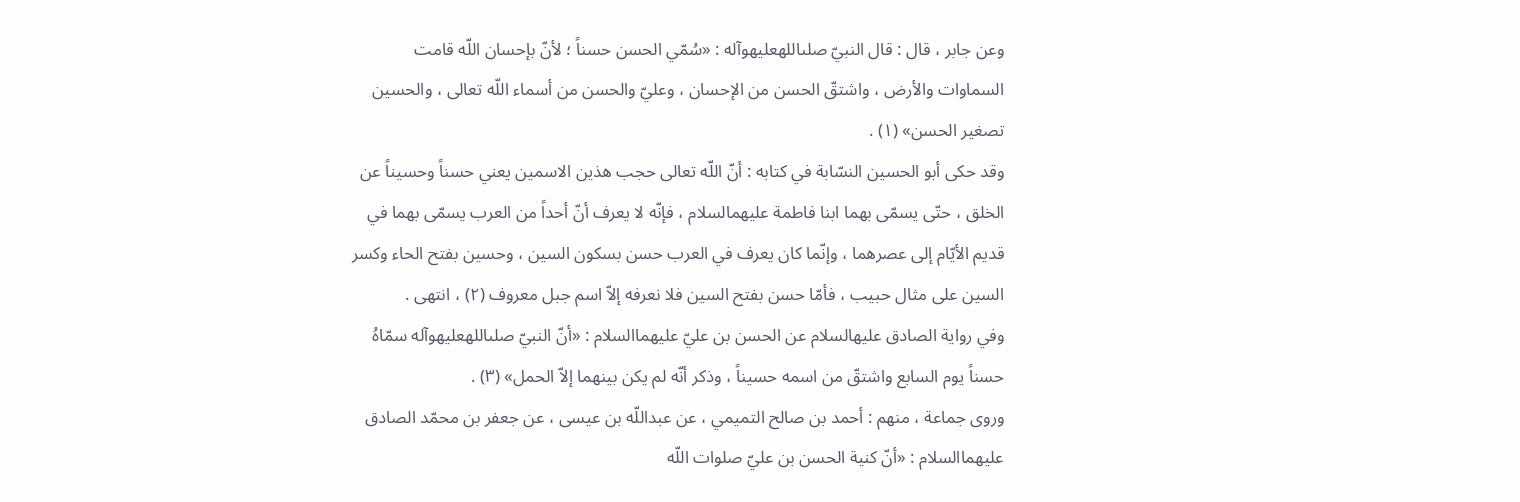وعن جابر ، قال : قال النبيّ صلىاللهعليهوآله : «سُمّي الحسن حسناً ؛ لأنّ بإحسان اللّه قامت السماوات والأرض ، واشتقّ الحسن من الإحسان ، وعليّ والحسن من أسماء اللّه تعالى ، والحسين تصغير الحسن» (١) .
وقد حكى أبو الحسين النسّابة في كتابه : أنّ اللّه تعالى حجب هذين الاسمين يعني حسناً وحسيناً عن الخلق ، حتّى يسمّى بهما ابنا فاطمة عليهمالسلام ، فإنّه لا يعرف أنّ أحداً من العرب يسمّى بهما في قديم الأيّام إلى عصرهما ، وإنّما كان يعرف في العرب حسن بسكون السين ، وحسين بفتح الحاء وكسر السين على مثال حبيب ، فأمّا حسن بفتح السين فلا نعرفه إلاّ اسم جبل معروف (٢) ، انتهى .
وفي رواية الصادق عليهالسلام عن الحسن بن عليّ عليهماالسلام : «أنّ النبيّ صلىاللهعليهوآله سمّاهُ حسناً يوم السابع واشتقّ من اسمه حسيناً ، وذكر أنّه لم يكن بينهما إلاّ الحمل» (٣) .
وروى جماعة ، منهم : أحمد بن صالح التميمي ، عن عبداللّه بن عيسى ، عن جعفر بن محمّد الصادق عليهماالسلام : «أنّ كنية الحسن بن عليّ صلوات اللّه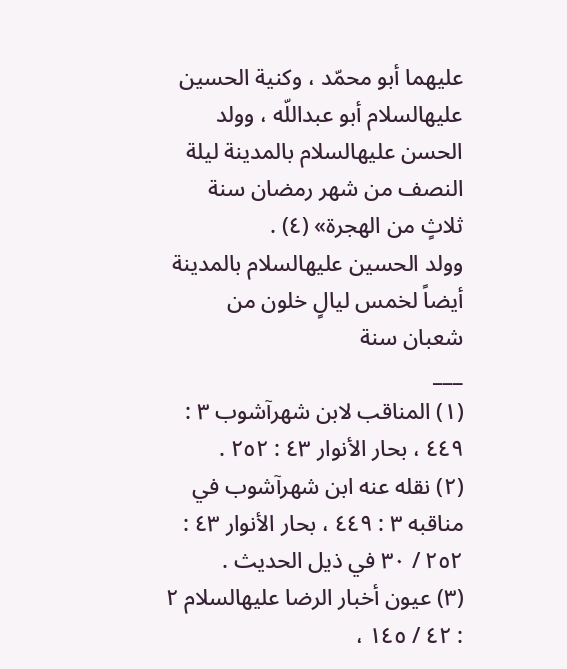عليهما أبو محمّد ، وكنية الحسين عليهالسلام أبو عبداللّه ، وولد الحسن عليهالسلام بالمدينة ليلة النصف من شهر رمضان سنة ثلاثٍ من الهجرة» (٤) .
وولد الحسين عليهالسلام بالمدينة أيضاً لخمس ليالٍ خلون من شعبان سنة
___
(١) المناقب لابن شهرآشوب ٣ : ٤٤٩ ، بحار الأنوار ٤٣ : ٢٥٢ .
(٢) نقله عنه ابن شهرآشوب في مناقبه ٣ : ٤٤٩ ، بحار الأنوار ٤٣ : ٢٥٢ / ٣٠ في ذيل الحديث .
(٣) عيون أخبار الرضا عليهالسلام ٢ : ٤٢ / ١٤٥ ،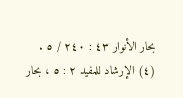بحار الأنوار ٤٣ : ٢٤٠ / ٥ .
(٤) الإرشاد للمفيد ٢ : ٥ ، بحار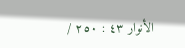الأنوار ٤٣ : ٢٥٠ /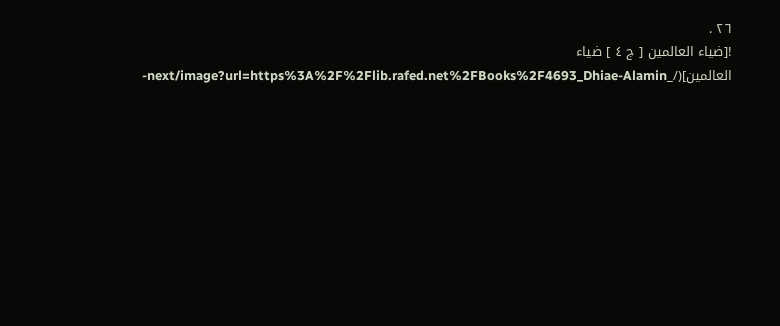٢٦ .
![ضياء العالمين [ ج ٤ ] ضياء العالمين](/_next/image?url=https%3A%2F%2Flib.rafed.net%2FBooks%2F4693_Dhiae-Alamin-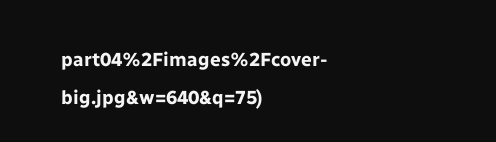part04%2Fimages%2Fcover-big.jpg&w=640&q=75)